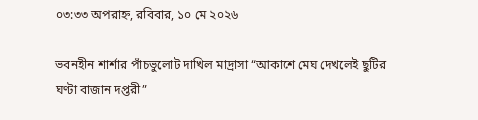০৩:৩৩ অপরাহ্ন, রবিবার, ১০ মে ২০২৬

ভবনহীন শার্শার পাঁচভুলোট দাখিল মাদ্রাসা “আকাশে মেঘ দেখলেই ছুটির ঘণ্টা বাজান দপ্তরী”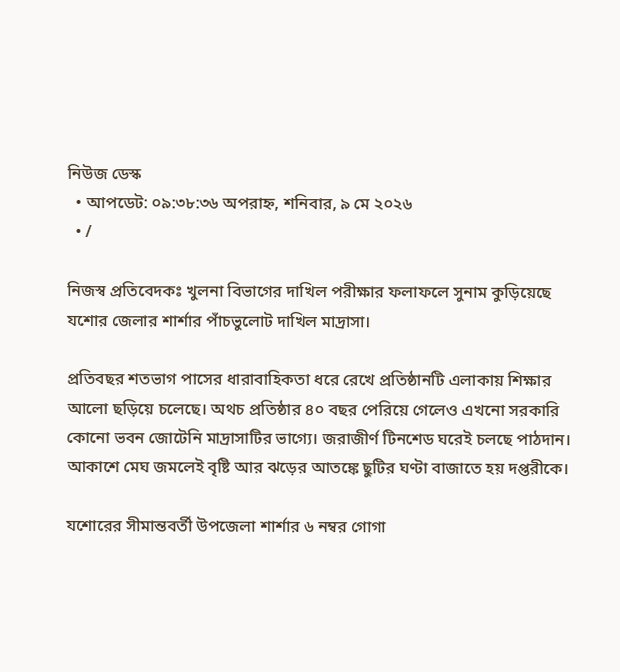নিউজ ডেস্ক
  • আপডেট: ০৯:৩৮:৩৬ অপরাহ্ন, শনিবার, ৯ মে ২০২৬
  • /

নিজস্ব প্রতিবেদকঃ খুলনা বিভাগের দাখিল পরীক্ষার ফলাফলে সুনাম কুড়িয়েছে যশোর জেলার শার্শার পাঁচভুলোট দাখিল মাদ্রাসা।

প্রতিবছর শতভাগ পাসের ধারাবাহিকতা ধরে রেখে প্রতিষ্ঠানটি এলাকায় শিক্ষার আলো ছড়িয়ে চলেছে। অথচ প্রতিষ্ঠার ৪০ বছর পেরিয়ে গেলেও এখনো সরকারি কোনো ভবন জোটেনি মাদ্রাসাটির ভাগ্যে। জরাজীর্ণ টিনশেড ঘরেই চলছে পাঠদান। আকাশে মেঘ জমলেই বৃষ্টি আর ঝড়ের আতঙ্কে ছুটির ঘণ্টা বাজাতে হয় দপ্তরীকে।

যশোরের সীমান্তবর্তী উপজেলা শার্শার ৬ নম্বর গোগা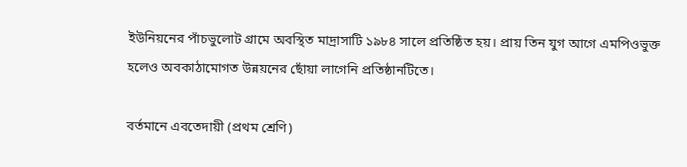ইউনিয়নের পাঁচভুলোট গ্রামে অবস্থিত মাদ্রাসাটি ১৯৮৪ সালে প্রতিষ্ঠিত হয়। প্রায় তিন যুগ আগে এমপিওভুক্ত হলেও অবকাঠামোগত উন্নয়নের ছোঁয়া লাগেনি প্রতিষ্ঠানটিতে।

বর্তমানে এবতেদায়ী (প্রথম শ্রেণি)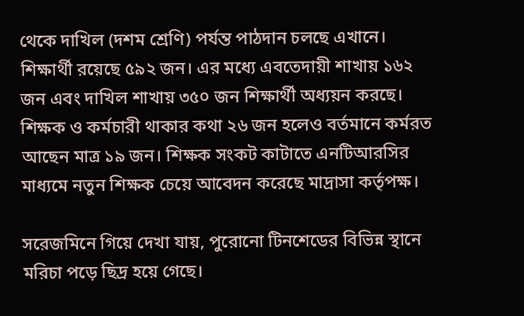থেকে দাখিল (দশম শ্রেণি) পর্যন্ত পাঠদান চলছে এখানে। শিক্ষার্থী রয়েছে ৫৯২ জন। এর মধ্যে এবতেদায়ী শাখায় ১৬২ জন এবং দাখিল শাখায় ৩৫০ জন শিক্ষার্থী অধ্যয়ন করছে। শিক্ষক ও কর্মচারী থাকার কথা ২৬ জন হলেও বর্তমানে কর্মরত আছেন মাত্র ১৯ জন। শিক্ষক সংকট কাটাতে এনটিআরসির মাধ্যমে নতুন শিক্ষক চেয়ে আবেদন করেছে মাদ্রাসা কর্তৃপক্ষ।

সরেজমিনে গিয়ে দেখা যায়, পুরোনো টিনশেডের বিভিন্ন স্থানে মরিচা পড়ে ছিদ্র হয়ে গেছে।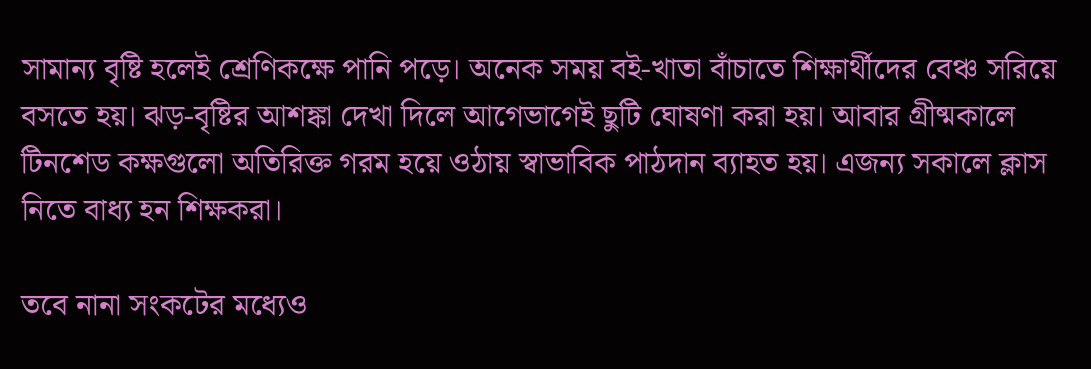সামান্য বৃষ্টি হলেই শ্রেণিকক্ষে পানি পড়ে। অনেক সময় বই-খাতা বাঁচাতে শিক্ষার্থীদের বেঞ্চ সরিয়ে বসতে হয়। ঝড়-বৃষ্টির আশঙ্কা দেখা দিলে আগেভাগেই ছুটি ঘোষণা করা হয়। আবার গ্রীষ্মকালে টিনশেড কক্ষগুলো অতিরিক্ত গরম হয়ে ওঠায় স্বাভাবিক পাঠদান ব্যাহত হয়। এজন্য সকালে ক্লাস নিতে বাধ্য হন শিক্ষকরা।

তবে নানা সংকটের মধ্যেও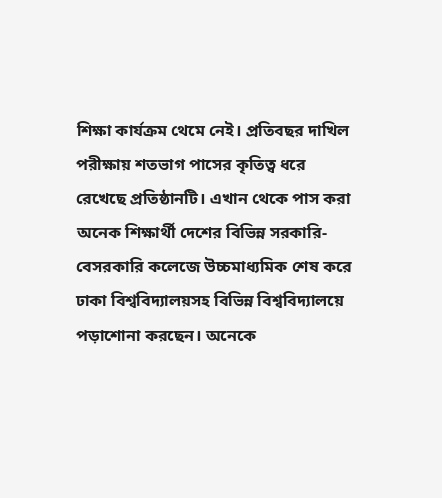শিক্ষা কার্যক্রম থেমে নেই। প্রতিবছর দাখিল পরীক্ষায় শতভাগ পাসের কৃতিত্ব ধরে রেখেছে প্রতিষ্ঠানটি। এখান থেকে পাস করা অনেক শিক্ষার্থী দেশের বিভিন্ন সরকারি-বেসরকারি কলেজে উচ্চমাধ্যমিক শেষ করে ঢাকা বিশ্ববিদ্যালয়সহ বিভিন্ন বিশ্ববিদ্যালয়ে পড়াশোনা করছেন। অনেকে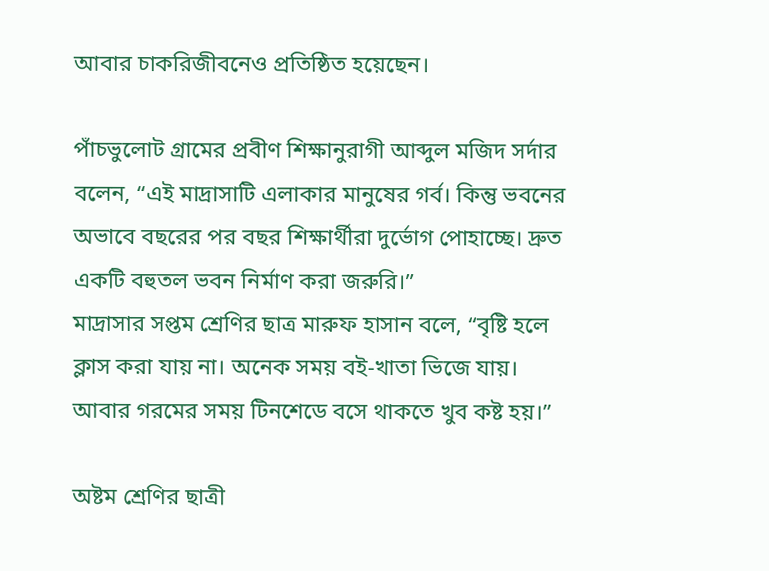আবার চাকরিজীবনেও প্রতিষ্ঠিত হয়েছেন।

পাঁচভুলোট গ্রামের প্রবীণ শিক্ষানুরাগী আব্দুল মজিদ সর্দার বলেন, “এই মাদ্রাসাটি এলাকার মানুষের গর্ব। কিন্তু ভবনের অভাবে বছরের পর বছর শিক্ষার্থীরা দুর্ভোগ পোহাচ্ছে। দ্রুত একটি বহুতল ভবন নির্মাণ করা জরুরি।”
মাদ্রাসার সপ্তম শ্রেণির ছাত্র মারুফ হাসান বলে, “বৃষ্টি হলে ক্লাস করা যায় না। অনেক সময় বই-খাতা ভিজে যায়। আবার গরমের সময় টিনশেডে বসে থাকতে খুব কষ্ট হয়।”

অষ্টম শ্রেণির ছাত্রী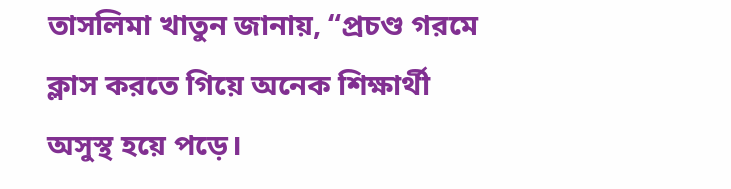তাসলিমা খাতুন জানায়, “প্রচণ্ড গরমে ক্লাস করতে গিয়ে অনেক শিক্ষার্থী অসুস্থ হয়ে পড়ে।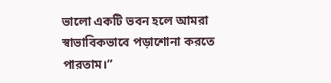ভালো একটি ভবন হলে আমরা স্বাভাবিকভাবে পড়াশোনা করতে পারতাম।”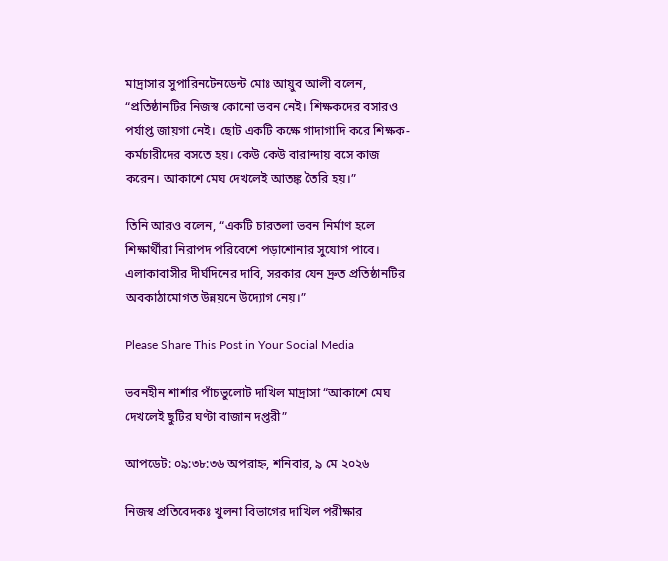মাদ্রাসার সুপারিনটেনডেন্ট মোঃ আয়ুব আলী বলেন, “প্রতিষ্ঠানটির নিজস্ব কোনো ভবন নেই। শিক্ষকদের বসারও পর্যাপ্ত জায়গা নেই। ছোট একটি কক্ষে গাদাগাদি করে শিক্ষক-কর্মচারীদের বসতে হয়। কেউ কেউ বারান্দায় বসে কাজ করেন। আকাশে মেঘ দেখলেই আতঙ্ক তৈরি হয়।”

তিনি আরও বলেন, “একটি চারতলা ভবন নির্মাণ হলে শিক্ষার্থীরা নিরাপদ পরিবেশে পড়াশোনার সুযোগ পাবে। এলাকাবাসীর দীর্ঘদিনের দাবি, সরকার যেন দ্রুত প্রতিষ্ঠানটির অবকাঠামোগত উন্নয়নে উদ্যোগ নেয়।”

Please Share This Post in Your Social Media

ভবনহীন শার্শার পাঁচভুলোট দাখিল মাদ্রাসা “আকাশে মেঘ দেখলেই ছুটির ঘণ্টা বাজান দপ্তরী”

আপডেট: ০৯:৩৮:৩৬ অপরাহ্ন, শনিবার, ৯ মে ২০২৬

নিজস্ব প্রতিবেদকঃ খুলনা বিভাগের দাখিল পরীক্ষার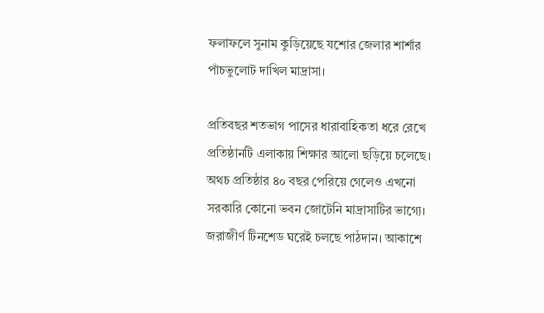ফলাফলে সুনাম কুড়িয়েছে যশোর জেলার শার্শার পাঁচভুলোট দাখিল মাদ্রাসা।

প্রতিবছর শতভাগ পাসের ধারাবাহিকতা ধরে রেখে প্রতিষ্ঠানটি এলাকায় শিক্ষার আলো ছড়িয়ে চলেছে। অথচ প্রতিষ্ঠার ৪০ বছর পেরিয়ে গেলেও এখনো সরকারি কোনো ভবন জোটেনি মাদ্রাসাটির ভাগ্যে। জরাজীর্ণ টিনশেড ঘরেই চলছে পাঠদান। আকাশে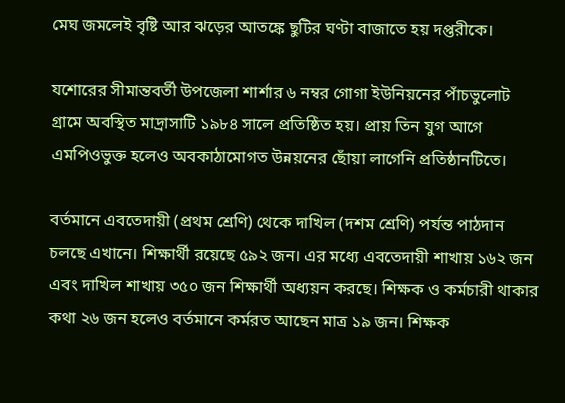মেঘ জমলেই বৃষ্টি আর ঝড়ের আতঙ্কে ছুটির ঘণ্টা বাজাতে হয় দপ্তরীকে।

যশোরের সীমান্তবর্তী উপজেলা শার্শার ৬ নম্বর গোগা ইউনিয়নের পাঁচভুলোট গ্রামে অবস্থিত মাদ্রাসাটি ১৯৮৪ সালে প্রতিষ্ঠিত হয়। প্রায় তিন যুগ আগে এমপিওভুক্ত হলেও অবকাঠামোগত উন্নয়নের ছোঁয়া লাগেনি প্রতিষ্ঠানটিতে।

বর্তমানে এবতেদায়ী (প্রথম শ্রেণি) থেকে দাখিল (দশম শ্রেণি) পর্যন্ত পাঠদান চলছে এখানে। শিক্ষার্থী রয়েছে ৫৯২ জন। এর মধ্যে এবতেদায়ী শাখায় ১৬২ জন এবং দাখিল শাখায় ৩৫০ জন শিক্ষার্থী অধ্যয়ন করছে। শিক্ষক ও কর্মচারী থাকার কথা ২৬ জন হলেও বর্তমানে কর্মরত আছেন মাত্র ১৯ জন। শিক্ষক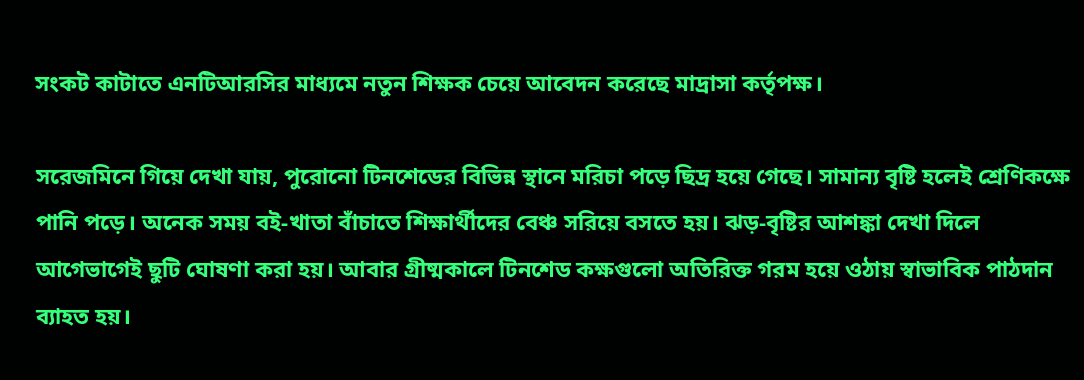সংকট কাটাতে এনটিআরসির মাধ্যমে নতুন শিক্ষক চেয়ে আবেদন করেছে মাদ্রাসা কর্তৃপক্ষ।

সরেজমিনে গিয়ে দেখা যায়, পুরোনো টিনশেডের বিভিন্ন স্থানে মরিচা পড়ে ছিদ্র হয়ে গেছে। সামান্য বৃষ্টি হলেই শ্রেণিকক্ষে পানি পড়ে। অনেক সময় বই-খাতা বাঁচাতে শিক্ষার্থীদের বেঞ্চ সরিয়ে বসতে হয়। ঝড়-বৃষ্টির আশঙ্কা দেখা দিলে আগেভাগেই ছুটি ঘোষণা করা হয়। আবার গ্রীষ্মকালে টিনশেড কক্ষগুলো অতিরিক্ত গরম হয়ে ওঠায় স্বাভাবিক পাঠদান ব্যাহত হয়।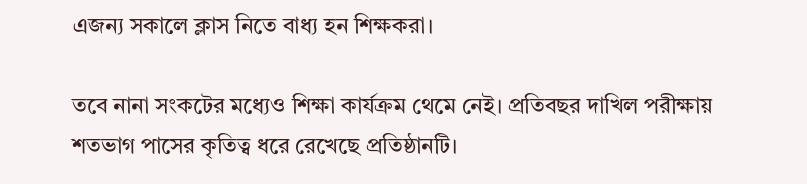এজন্য সকালে ক্লাস নিতে বাধ্য হন শিক্ষকরা।

তবে নানা সংকটের মধ্যেও শিক্ষা কার্যক্রম থেমে নেই। প্রতিবছর দাখিল পরীক্ষায় শতভাগ পাসের কৃতিত্ব ধরে রেখেছে প্রতিষ্ঠানটি।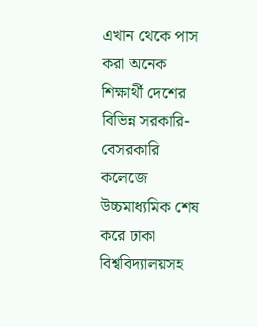এখান থেকে পাস করা অনেক শিক্ষার্থী দেশের বিভিন্ন সরকারি-বেসরকারি কলেজে উচ্চমাধ্যমিক শেষ করে ঢাকা বিশ্ববিদ্যালয়সহ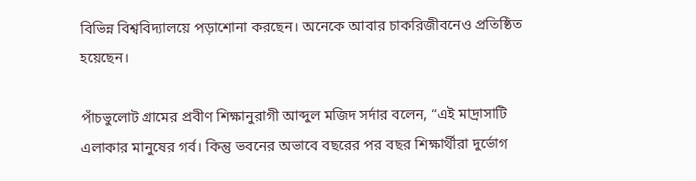বিভিন্ন বিশ্ববিদ্যালয়ে পড়াশোনা করছেন। অনেকে আবার চাকরিজীবনেও প্রতিষ্ঠিত হয়েছেন।

পাঁচভুলোট গ্রামের প্রবীণ শিক্ষানুরাগী আব্দুল মজিদ সর্দার বলেন, “এই মাদ্রাসাটি এলাকার মানুষের গর্ব। কিন্তু ভবনের অভাবে বছরের পর বছর শিক্ষার্থীরা দুর্ভোগ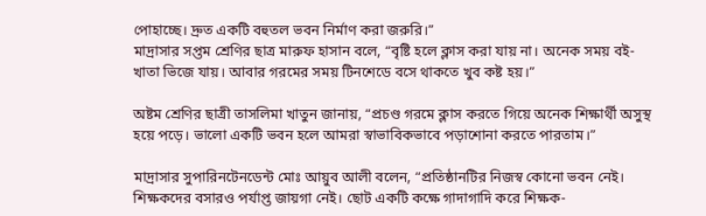পোহাচ্ছে। দ্রুত একটি বহুতল ভবন নির্মাণ করা জরুরি।”
মাদ্রাসার সপ্তম শ্রেণির ছাত্র মারুফ হাসান বলে, “বৃষ্টি হলে ক্লাস করা যায় না। অনেক সময় বই-খাতা ভিজে যায়। আবার গরমের সময় টিনশেডে বসে থাকতে খুব কষ্ট হয়।”

অষ্টম শ্রেণির ছাত্রী তাসলিমা খাতুন জানায়, “প্রচণ্ড গরমে ক্লাস করতে গিয়ে অনেক শিক্ষার্থী অসুস্থ হয়ে পড়ে। ভালো একটি ভবন হলে আমরা স্বাভাবিকভাবে পড়াশোনা করতে পারতাম।”

মাদ্রাসার সুপারিনটেনডেন্ট মোঃ আয়ুব আলী বলেন, “প্রতিষ্ঠানটির নিজস্ব কোনো ভবন নেই। শিক্ষকদের বসারও পর্যাপ্ত জায়গা নেই। ছোট একটি কক্ষে গাদাগাদি করে শিক্ষক-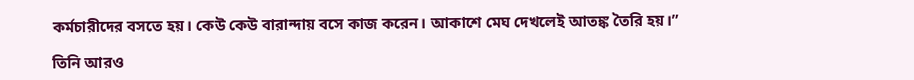কর্মচারীদের বসতে হয়। কেউ কেউ বারান্দায় বসে কাজ করেন। আকাশে মেঘ দেখলেই আতঙ্ক তৈরি হয়।”

তিনি আরও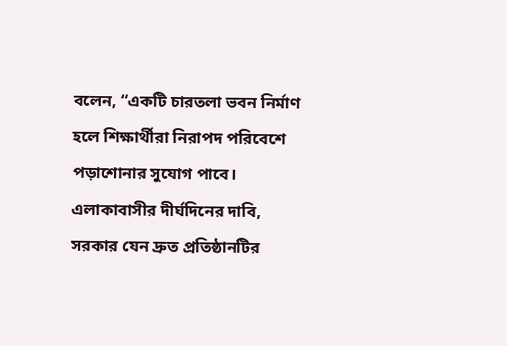বলেন, “একটি চারতলা ভবন নির্মাণ হলে শিক্ষার্থীরা নিরাপদ পরিবেশে পড়াশোনার সুযোগ পাবে। এলাকাবাসীর দীর্ঘদিনের দাবি, সরকার যেন দ্রুত প্রতিষ্ঠানটির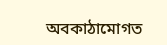অবকাঠামোগত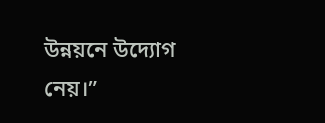উন্নয়নে উদ্যোগ নেয়।”